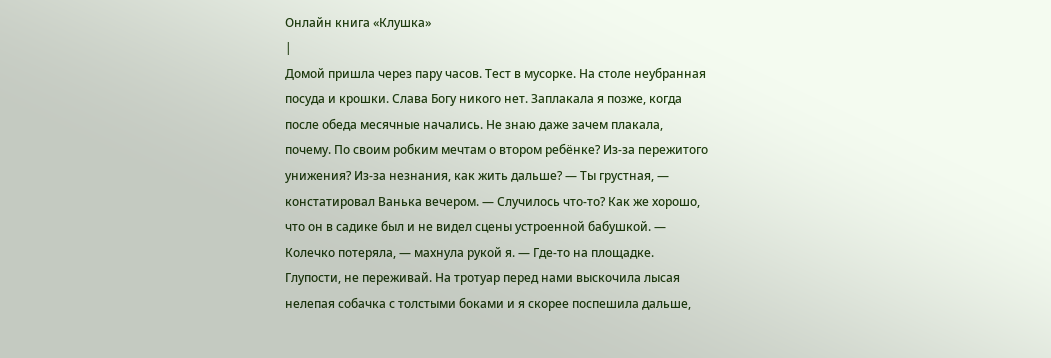Онлайн книга «Клушка»
|
Домой пришла через пару часов. Тест в мусорке. На столе неубранная посуда и крошки. Слава Богу никого нет. Заплакала я позже, когда после обеда месячные начались. Не знаю даже зачем плакала, почему. По своим робким мечтам о втором ребёнке? Из-за пережитого унижения? Из-за незнания, как жить дальше? — Ты грустная, — констатировал Ванька вечером. — Случилось что-то? Как же хорошо, что он в садике был и не видел сцены устроенной бабушкой. — Колечко потеряла, — махнула рукой я. — Где-то на площадке. Глупости, не переживай. На тротуар перед нами выскочила лысая нелепая собачка с толстыми боками и я скорее поспешила дальше,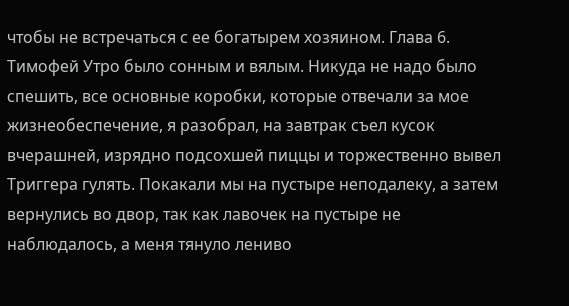чтобы не встречаться с ее богатырем хозяином. Глава 6. Тимофей Утро было сонным и вялым. Никуда не надо было спешить, все основные коробки, которые отвечали за мое жизнеобеспечение, я разобрал, на завтрак съел кусок вчерашней, изрядно подсохшей пиццы и торжественно вывел Триггера гулять. Покакали мы на пустыре неподалеку, а затем вернулись во двор, так как лавочек на пустыре не наблюдалось, а меня тянуло лениво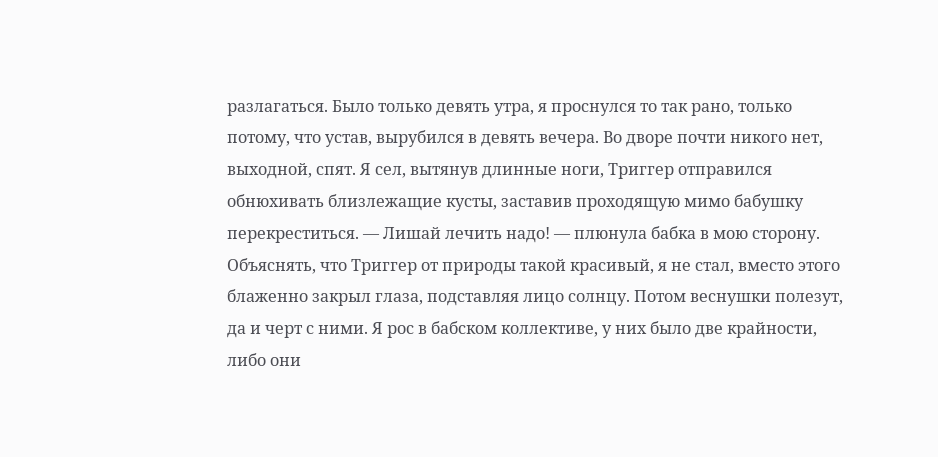разлагаться. Было только девять утра, я проснулся то так рано, только потому, что устав, вырубился в девять вечера. Во дворе почти никого нет, выходной, спят. Я сел, вытянув длинные ноги, Триггер отправился обнюхивать близлежащие кусты, заставив проходящую мимо бабушку перекреститься. — Лишай лечить надо! — плюнула бабка в мою сторону. Объяснять, что Триггер от природы такой красивый, я не стал, вместо этого блаженно закрыл глаза, подставляя лицо солнцу. Потом веснушки полезут, да и черт с ними. Я рос в бабском коллективе, у них было две крайности, либо они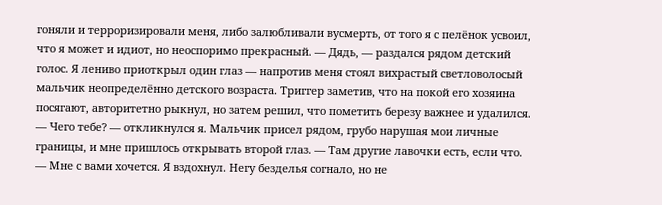гоняли и терроризировали меня, либо залюбливали вусмерть, от того я с пелёнок усвоил, что я может и идиот, но неоспоримо прекрасный. — Дядь, — раздался рядом детский голос. Я лениво приоткрыл один глаз — напротив меня стоял вихрастый светловолосый мальчик неопределённо детского возраста. Триггер заметив, что на покой его хозяина посягают, авторитетно рыкнул, но затем решил, что пометить березу важнее и удалился. — Чего тебе? — откликнулся я. Мальчик присел рядом, грубо нарушая мои личные границы, и мне пришлось открывать второй глаз. — Там другие лавочки есть, если что. — Мне с вами хочется. Я вздохнул. Негу безделья согнало, но не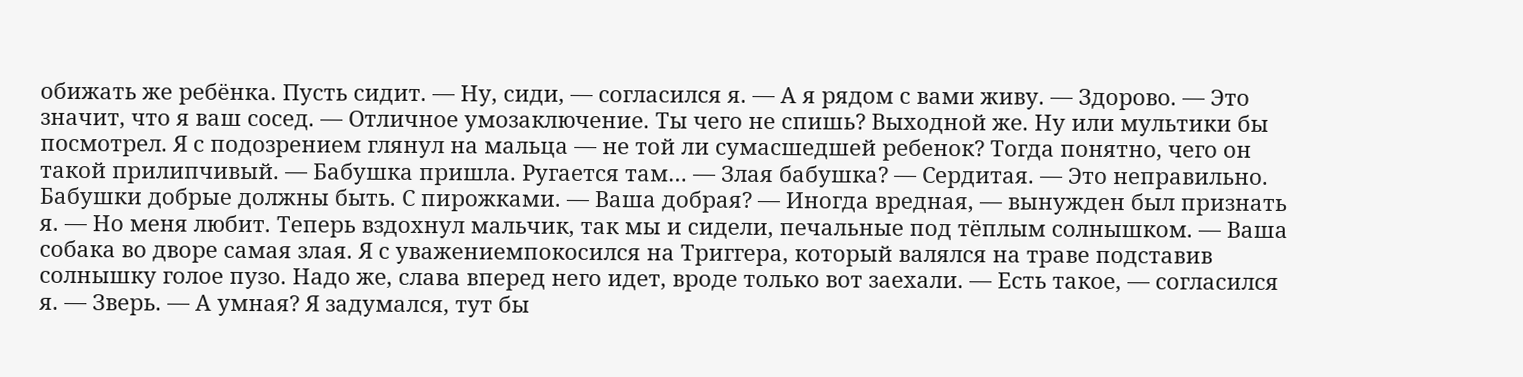обижать же ребёнка. Пусть сидит. — Ну, сиди, — согласился я. — А я рядом с вами живу. — Здорово. — Это значит, что я ваш сосед. — Отличное умозаключение. Ты чего не спишь? Выходной же. Ну или мультики бы посмотрел. Я с подозрением глянул на мальца — не той ли сумасшедшей ребенок? Тогда понятно, чего он такой прилипчивый. — Бабушка пришла. Ругается там… — Злая бабушка? — Сердитая. — Это неправильно. Бабушки добрые должны быть. С пирожками. — Ваша добрая? — Иногда вредная, — вынужден был признать я. — Но меня любит. Теперь вздохнул мальчик, так мы и сидели, печальные под тёплым солнышком. — Ваша собака во дворе самая злая. Я с уважениемпокосился на Триггера, который валялся на траве подставив солнышку голое пузо. Надо же, слава вперед него идет, вроде только вот заехали. — Есть такое, — согласился я. — Зверь. — А умная? Я задумался, тут бы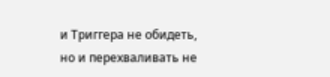и Триггера не обидеть, но и перехваливать не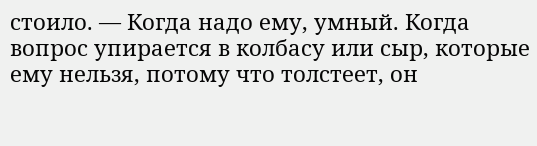стоило. — Когда надо ему, умный. Когда вопрос упирается в колбасу или сыр, которые ему нельзя, потому что толстеет, он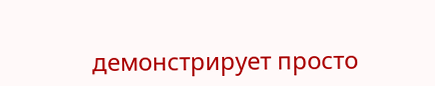демонстрирует просто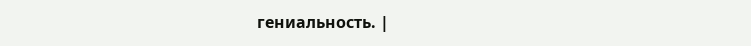гениальность. |